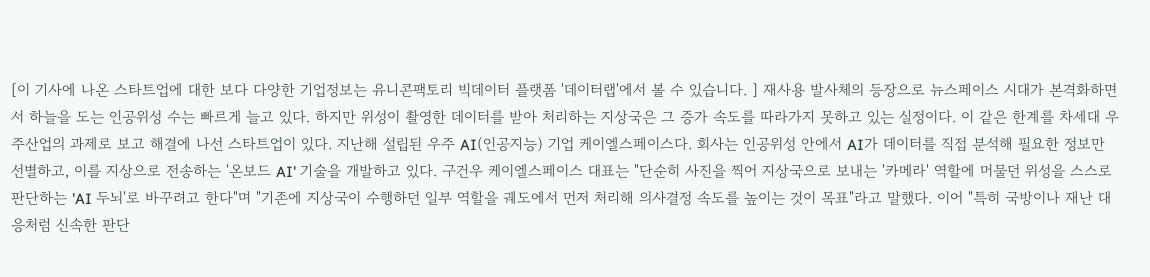[이 기사에 나온 스타트업에 대한 보다 다양한 기업정보는 유니콘팩토리 빅데이터 플랫폼 '데이터랩'에서 볼 수 있습니다. ] 재사용 발사체의 등장으로 뉴스페이스 시대가 본격화하면서 하늘을 도는 인공위성 수는 빠르게 늘고 있다. 하지만 위성이 촬영한 데이터를 받아 처리하는 지상국은 그 증가 속도를 따라가지 못하고 있는 실정이다. 이 같은 한계를 차세대 우주산업의 과제로 보고 해결에 나선 스타트업이 있다. 지난해 설립된 우주 AI(인공지능) 기업 케이엘스페이스다. 회사는 인공위성 안에서 AI가 데이터를 직접 분석해 필요한 정보만 선별하고, 이를 지상으로 전송하는 '온보드 AI' 기술을 개발하고 있다. 구건우 케이엘스페이스 대표는 "단순히 사진을 찍어 지상국으로 보내는 '카메라' 역할에 머물던 위성을 스스로 판단하는 'AI 두뇌'로 바꾸려고 한다"며 "기존에 지상국이 수행하던 일부 역할을 궤도에서 먼저 처리해 의사결정 속도를 높이는 것이 목표"라고 말했다. 이어 "특히 국방이나 재난 대응처럼 신속한 판단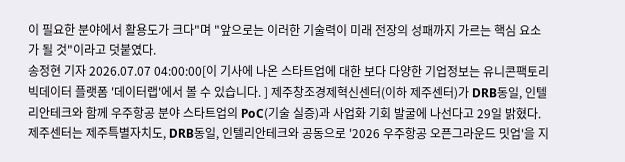이 필요한 분야에서 활용도가 크다"며 "앞으로는 이러한 기술력이 미래 전장의 성패까지 가르는 핵심 요소가 될 것"이라고 덧붙였다.
송정현 기자 2026.07.07 04:00:00[이 기사에 나온 스타트업에 대한 보다 다양한 기업정보는 유니콘팩토리 빅데이터 플랫폼 '데이터랩'에서 볼 수 있습니다. ] 제주창조경제혁신센터(이하 제주센터)가 DRB동일, 인텔리안테크와 함께 우주항공 분야 스타트업의 PoC(기술 실증)과 사업화 기회 발굴에 나선다고 29일 밝혔다. 제주센터는 제주특별자치도, DRB동일, 인텔리안테크와 공동으로 '2026 우주항공 오픈그라운드 밋업'을 지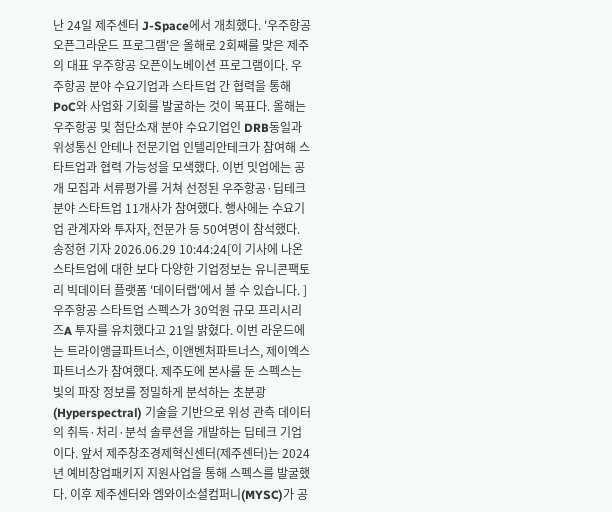난 24일 제주센터 J-Space에서 개최했다. '우주항공 오픈그라운드 프로그램'은 올해로 2회째를 맞은 제주의 대표 우주항공 오픈이노베이션 프로그램이다. 우주항공 분야 수요기업과 스타트업 간 협력을 통해 PoC와 사업화 기회를 발굴하는 것이 목표다. 올해는 우주항공 및 첨단소재 분야 수요기업인 DRB동일과 위성통신 안테나 전문기업 인텔리안테크가 참여해 스타트업과 협력 가능성을 모색했다. 이번 밋업에는 공개 모집과 서류평가를 거쳐 선정된 우주항공·딥테크 분야 스타트업 11개사가 참여했다. 행사에는 수요기업 관계자와 투자자, 전문가 등 50여명이 참석했다.
송정현 기자 2026.06.29 10:44:24[이 기사에 나온 스타트업에 대한 보다 다양한 기업정보는 유니콘팩토리 빅데이터 플랫폼 '데이터랩'에서 볼 수 있습니다. ] 우주항공 스타트업 스펙스가 30억원 규모 프리시리즈A 투자를 유치했다고 21일 밝혔다. 이번 라운드에는 트라이앵글파트너스, 이앤벤처파트너스, 제이엑스파트너스가 참여했다. 제주도에 본사를 둔 스펙스는 빛의 파장 정보를 정밀하게 분석하는 초분광(Hyperspectral) 기술을 기반으로 위성 관측 데이터의 취득·처리·분석 솔루션을 개발하는 딥테크 기업이다. 앞서 제주창조경제혁신센터(제주센터)는 2024년 예비창업패키지 지원사업을 통해 스펙스를 발굴했다. 이후 제주센터와 엠와이소셜컴퍼니(MYSC)가 공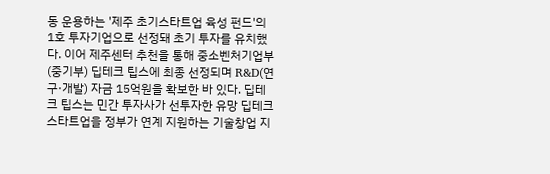동 운용하는 '제주 초기스타트업 육성 펀드'의 1호 투자기업으로 선정돼 초기 투자를 유치했다. 이어 제주센터 추천을 통해 중소벤처기업부 (중기부) 딥테크 팁스에 최종 선정되며 R&D(연구·개발) 자금 15억원을 확보한 바 있다. 딥테크 팁스는 민간 투자사가 선투자한 유망 딥테크 스타트업을 정부가 연계 지원하는 기술창업 지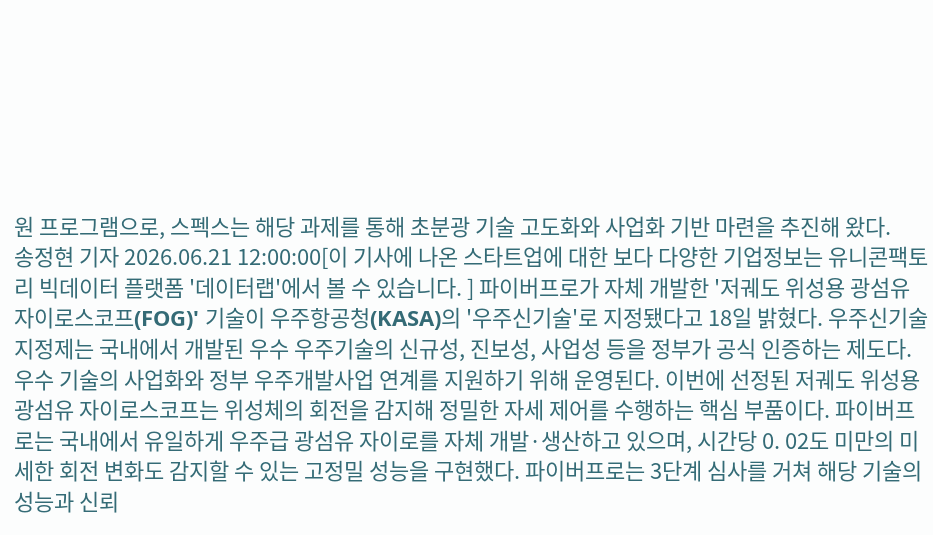원 프로그램으로, 스펙스는 해당 과제를 통해 초분광 기술 고도화와 사업화 기반 마련을 추진해 왔다.
송정현 기자 2026.06.21 12:00:00[이 기사에 나온 스타트업에 대한 보다 다양한 기업정보는 유니콘팩토리 빅데이터 플랫폼 '데이터랩'에서 볼 수 있습니다. ] 파이버프로가 자체 개발한 '저궤도 위성용 광섬유 자이로스코프(FOG)' 기술이 우주항공청(KASA)의 '우주신기술'로 지정됐다고 18일 밝혔다. 우주신기술 지정제는 국내에서 개발된 우수 우주기술의 신규성, 진보성, 사업성 등을 정부가 공식 인증하는 제도다. 우수 기술의 사업화와 정부 우주개발사업 연계를 지원하기 위해 운영된다. 이번에 선정된 저궤도 위성용 광섬유 자이로스코프는 위성체의 회전을 감지해 정밀한 자세 제어를 수행하는 핵심 부품이다. 파이버프로는 국내에서 유일하게 우주급 광섬유 자이로를 자체 개발·생산하고 있으며, 시간당 0. 02도 미만의 미세한 회전 변화도 감지할 수 있는 고정밀 성능을 구현했다. 파이버프로는 3단계 심사를 거쳐 해당 기술의 성능과 신뢰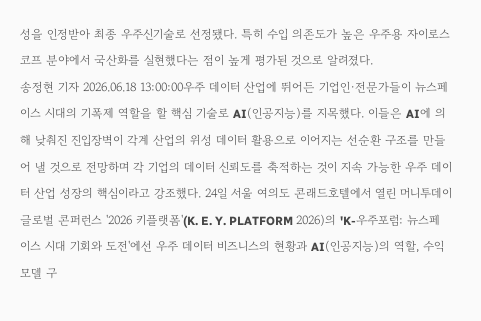성을 인정받아 최종 우주신기술로 선정됐다. 특히 수입 의존도가 높은 우주용 자이로스코프 분야에서 국산화를 실현했다는 점이 높게 평가된 것으로 알려졌다.
송정현 기자 2026.06.18 13:00:00우주 데이터 산업에 뛰어든 기업인·전문가들이 뉴스페이스 시대의 기폭제 역할을 할 핵심 기술로 AI(인공지능)를 지목했다. 이들은 AI에 의해 낮춰진 진입장벽이 각계 산업의 위성 데이터 활용으로 이어지는 선순환 구조를 만들어 낼 것으로 전망하며 각 기업의 데이터 신뢰도를 축적하는 것이 지속 가능한 우주 데이터 산업 성장의 핵심이라고 강조했다. 24일 서울 여의도 콘래드호텔에서 열린 머니투데이 글로벌 콘퍼런스 '2026 키플랫폼'(K. E. Y. PLATFORM 2026)의 'K-우주포럼: 뉴스페이스 시대 기회와 도전'에선 우주 데이터 비즈니스의 현황과 AI(인공지능)의 역할, 수익 모델 구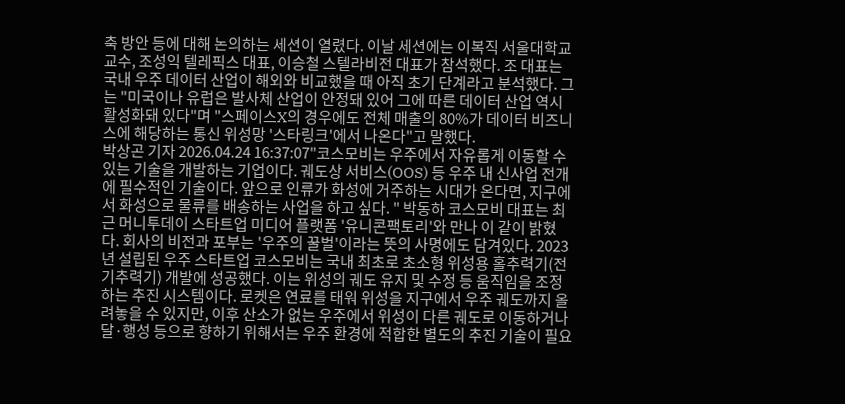축 방안 등에 대해 논의하는 세션이 열렸다. 이날 세션에는 이복직 서울대학교 교수, 조성익 텔레픽스 대표, 이승철 스텔라비전 대표가 참석했다. 조 대표는 국내 우주 데이터 산업이 해외와 비교했을 때 아직 초기 단계라고 분석했다. 그는 "미국이나 유럽은 발사체 산업이 안정돼 있어 그에 따른 데이터 산업 역시 활성화돼 있다"며 "스페이스X의 경우에도 전체 매출의 80%가 데이터 비즈니스에 해당하는 통신 위성망 '스타링크'에서 나온다"고 말했다.
박상곤 기자 2026.04.24 16:37:07"코스모비는 우주에서 자유롭게 이동할 수 있는 기술을 개발하는 기업이다. 궤도상 서비스(OOS) 등 우주 내 신사업 전개에 필수적인 기술이다. 앞으로 인류가 화성에 거주하는 시대가 온다면, 지구에서 화성으로 물류를 배송하는 사업을 하고 싶다. " 박동하 코스모비 대표는 최근 머니투데이 스타트업 미디어 플랫폼 '유니콘팩토리'와 만나 이 같이 밝혔다. 회사의 비전과 포부는 '우주의 꿀벌'이라는 뜻의 사명에도 담겨있다. 2023년 설립된 우주 스타트업 코스모비는 국내 최초로 초소형 위성용 홀추력기(전기추력기) 개발에 성공했다. 이는 위성의 궤도 유지 및 수정 등 움직임을 조정하는 추진 시스템이다. 로켓은 연료를 태워 위성을 지구에서 우주 궤도까지 올려놓을 수 있지만, 이후 산소가 없는 우주에서 위성이 다른 궤도로 이동하거나 달·행성 등으로 향하기 위해서는 우주 환경에 적합한 별도의 추진 기술이 필요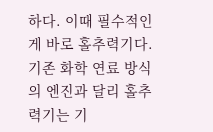하다. 이때 필수적인 게 바로 홀추력기다. 기존 화학 연료 방식의 엔진과 달리 홀추력기는 기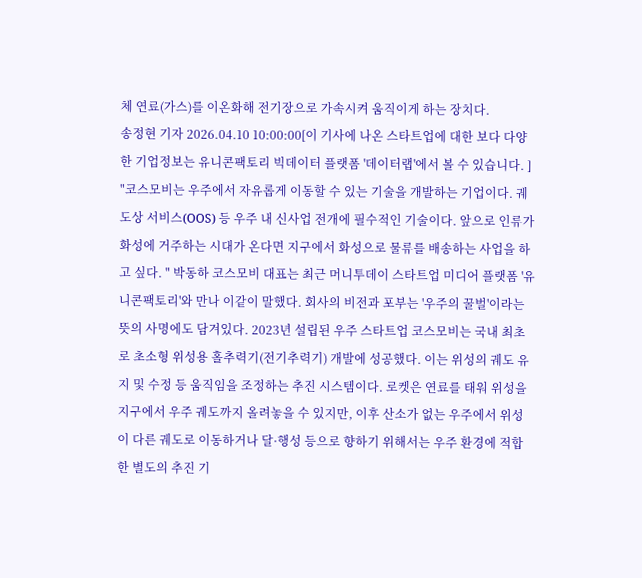체 연료(가스)를 이온화해 전기장으로 가속시켜 움직이게 하는 장치다.
송정현 기자 2026.04.10 10:00:00[이 기사에 나온 스타트업에 대한 보다 다양한 기업정보는 유니콘팩토리 빅데이터 플랫폼 '데이터랩'에서 볼 수 있습니다. ] "코스모비는 우주에서 자유롭게 이동할 수 있는 기술을 개발하는 기업이다. 궤도상 서비스(OOS) 등 우주 내 신사업 전개에 필수적인 기술이다. 앞으로 인류가 화성에 거주하는 시대가 온다면 지구에서 화성으로 물류를 배송하는 사업을 하고 싶다. " 박동하 코스모비 대표는 최근 머니투데이 스타트업 미디어 플랫폼 '유니콘팩토리'와 만나 이같이 말했다. 회사의 비전과 포부는 '우주의 꿀벌'이라는 뜻의 사명에도 담겨있다. 2023년 설립된 우주 스타트업 코스모비는 국내 최초로 초소형 위성용 홀추력기(전기추력기) 개발에 성공했다. 이는 위성의 궤도 유지 및 수정 등 움직임을 조정하는 추진 시스템이다. 로켓은 연료를 태워 위성을 지구에서 우주 궤도까지 올려놓을 수 있지만, 이후 산소가 없는 우주에서 위성이 다른 궤도로 이동하거나 달·행성 등으로 향하기 위해서는 우주 환경에 적합한 별도의 추진 기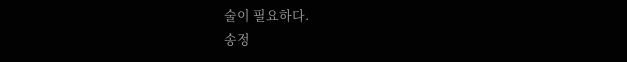술이 필요하다.
송정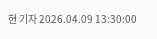현 기자 2026.04.09 13:30:00